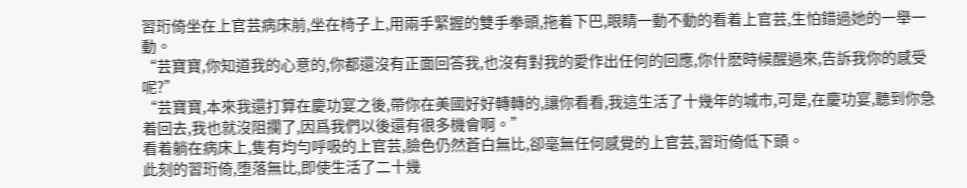習珩倚坐在上官芸病床前,坐在椅子上,用兩手緊握的雙手拳頭,拖着下巴,眼睛一動不動的看着上官芸,生怕錯過她的一舉一動。
“芸寶寶,你知道我的心意的,你都還沒有正面回答我,也沒有對我的愛作出任何的回應,你什麽時候醒過來,告訴我你的感受呢?”
“芸寶寶,本來我還打算在慶功宴之後,帶你在美國好好轉轉的,讓你看看,我這生活了十幾年的城市,可是,在慶功宴,聽到你急着回去,我也就沒阻攔了,因爲我們以後還有很多機會啊。”
看着躺在病床上,隻有均勻呼吸的上官芸,臉色仍然蒼白無比,卻毫無任何感覺的上官芸,習珩倚低下頭。
此刻的習珩倚,堕落無比,即使生活了二十幾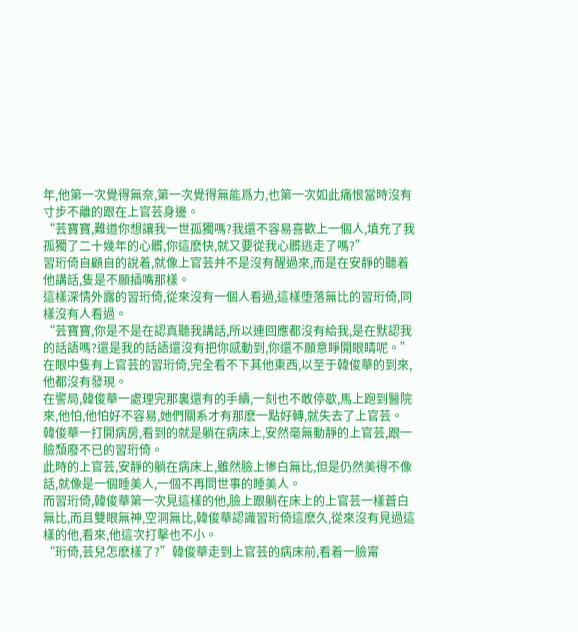年,他第一次覺得無奈,第一次覺得無能爲力,也第一次如此痛恨當時沒有寸步不離的跟在上官芸身邊。
“芸寶寶,難道你想讓我一世孤獨嗎?我還不容易喜歡上一個人,填充了我孤獨了二十幾年的心髒,你這麽快,就又要從我心髒逃走了嗎?”
習珩倚自顧自的說着,就像上官芸并不是沒有醒過來,而是在安靜的聽着他講話,隻是不願插嘴那樣。
這樣深情外露的習珩倚,從來沒有一個人看過,這樣堕落無比的習珩倚,同樣沒有人看過。
“芸寶寶,你是不是在認真聽我講話,所以連回應都沒有給我,是在默認我的話語嗎?還是我的話語還沒有把你感動到,你還不願意睜開眼睛呢。”
在眼中隻有上官芸的習珩倚,完全看不下其他東西,以至于韓俊華的到來,他都沒有發現。
在警局,韓俊華一處理完那裏還有的手續,一刻也不敢停歇,馬上跑到醫院來,他怕,他怕好不容易,她們關系才有那麽一點好轉,就失去了上官芸。
韓俊華一打開病房,看到的就是躺在病床上,安然毫無動靜的上官芸,跟一臉頹廢不已的習珩倚。
此時的上官芸,安靜的躺在病床上,雖然臉上慘白無比,但是仍然美得不像話,就像是一個睡美人,一個不再問世事的睡美人。
而習珩倚,韓俊華第一次見這樣的他,臉上跟躺在床上的上官芸一樣蒼白無比,而且雙眼無神,空洞無比,韓俊華認識習珩倚這麽久,從來沒有見過這樣的他,看來,他這次打擊也不小。
“珩倚,芸兒怎麽樣了?”韓俊華走到上官芸的病床前,看着一臉甯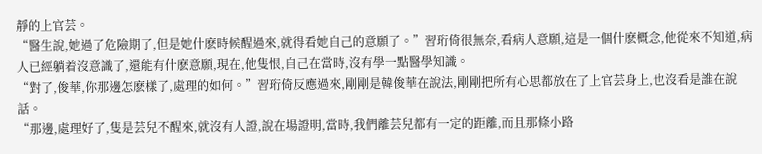靜的上官芸。
“醫生說,她過了危險期了,但是她什麽時候醒過來,就得看她自己的意願了。”習珩倚很無奈,看病人意願,這是一個什麽概念,他從來不知道,病人已經躺着沒意識了,還能有什麽意願,現在,他隻恨,自己在當時,沒有學一點醫學知識。
“對了,俊華,你那邊怎麽樣了,處理的如何。”習珩倚反應過來,剛剛是韓俊華在說法,剛剛把所有心思都放在了上官芸身上,也沒看是誰在說話。
“那邊,處理好了,隻是芸兒不醒來,就沒有人證,說在場證明,當時,我們離芸兒都有一定的距離,而且那條小路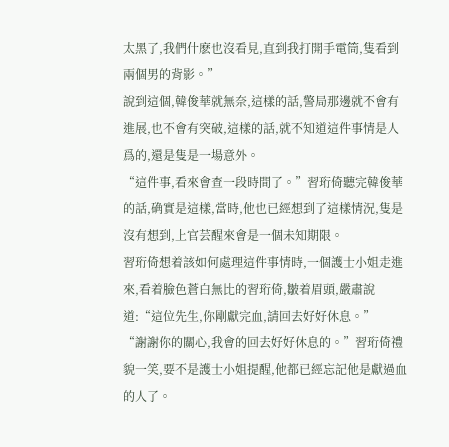太黑了,我們什麽也沒看見,直到我打開手電筒,隻看到兩個男的背影。”
說到這個,韓俊華就無奈,這樣的話,警局那邊就不會有進展,也不會有突破,這樣的話,就不知道這件事情是人爲的,還是隻是一場意外。
“這件事,看來會查一段時間了。”習珩倚聽完韓俊華的話,确實是這樣,當時,他也已經想到了這樣情況,隻是沒有想到,上官芸醒來會是一個未知期限。
習珩倚想着該如何處理這件事情時,一個護士小姐走進來,看着臉色蒼白無比的習珩倚,皺着眉頭,嚴肅說道:“這位先生,你剛獻完血,請回去好好休息。”
“謝謝你的關心,我會的回去好好休息的。”習珩倚禮貌一笑,要不是護士小姐提醒,他都已經忘記他是獻過血的人了。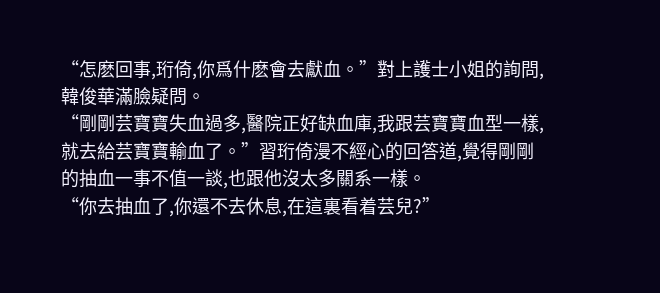“怎麽回事,珩倚,你爲什麽會去獻血。”對上護士小姐的詢問,韓俊華滿臉疑問。
“剛剛芸寶寶失血過多,醫院正好缺血庫,我跟芸寶寶血型一樣,就去給芸寶寶輸血了。”習珩倚漫不經心的回答道,覺得剛剛的抽血一事不值一談,也跟他沒太多關系一樣。
“你去抽血了,你還不去休息,在這裏看着芸兒?”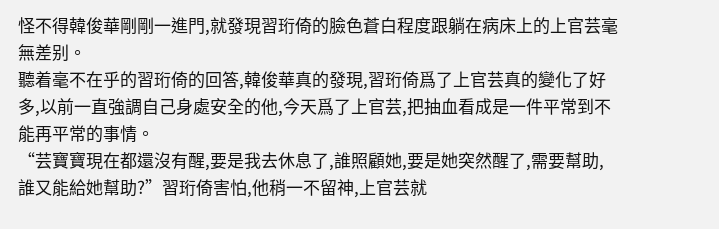怪不得韓俊華剛剛一進門,就發現習珩倚的臉色蒼白程度跟躺在病床上的上官芸毫無差别。
聽着毫不在乎的習珩倚的回答,韓俊華真的發現,習珩倚爲了上官芸真的變化了好多,以前一直強調自己身處安全的他,今天爲了上官芸,把抽血看成是一件平常到不能再平常的事情。
“芸寶寶現在都還沒有醒,要是我去休息了,誰照顧她,要是她突然醒了,需要幫助,誰又能給她幫助?”習珩倚害怕,他稍一不留神,上官芸就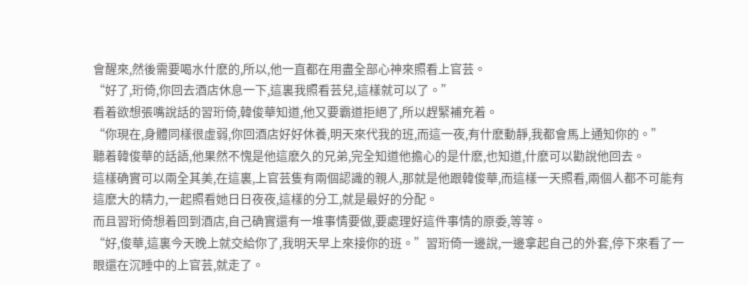會醒來,然後需要喝水什麽的,所以,他一直都在用盡全部心神來照看上官芸。
“好了,珩倚,你回去酒店休息一下,這裏我照看芸兒,這樣就可以了。”
看着欲想張嘴說話的習珩倚,韓俊華知道,他又要霸道拒絕了,所以趕緊補充着。
“你現在,身體同樣很虛弱,你回酒店好好休養,明天來代我的班,而這一夜,有什麽動靜,我都會馬上通知你的。”
聽着韓俊華的話語,他果然不愧是他這麽久的兄弟,完全知道他擔心的是什麽,也知道,什麽可以勸說他回去。
這樣确實可以兩全其美,在這裏,上官芸隻有兩個認識的親人,那就是他跟韓俊華,而這樣一天照看,兩個人都不可能有這麽大的精力,一起照看她日日夜夜,這樣的分工,就是最好的分配。
而且習珩倚想着回到酒店,自己确實還有一堆事情要做,要處理好這件事情的原委,等等。
“好,俊華,這裏今天晚上就交給你了,我明天早上來接你的班。”習珩倚一邊說,一邊拿起自己的外套,停下來看了一眼還在沉睡中的上官芸,就走了。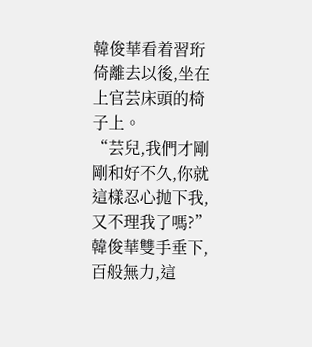韓俊華看着習珩倚離去以後,坐在上官芸床頭的椅子上。
“芸兒,我們才剛剛和好不久,你就這樣忍心抛下我,又不理我了嗎?”韓俊華雙手垂下,百般無力,這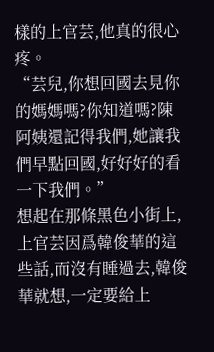樣的上官芸,他真的很心疼。
“芸兒,你想回國去見你的媽媽嗎?你知道嗎?陳阿姨還記得我們,她讓我們早點回國,好好好的看一下我們。”
想起在那條黑色小街上,上官芸因爲韓俊華的這些話,而沒有睡過去,韓俊華就想,一定要給上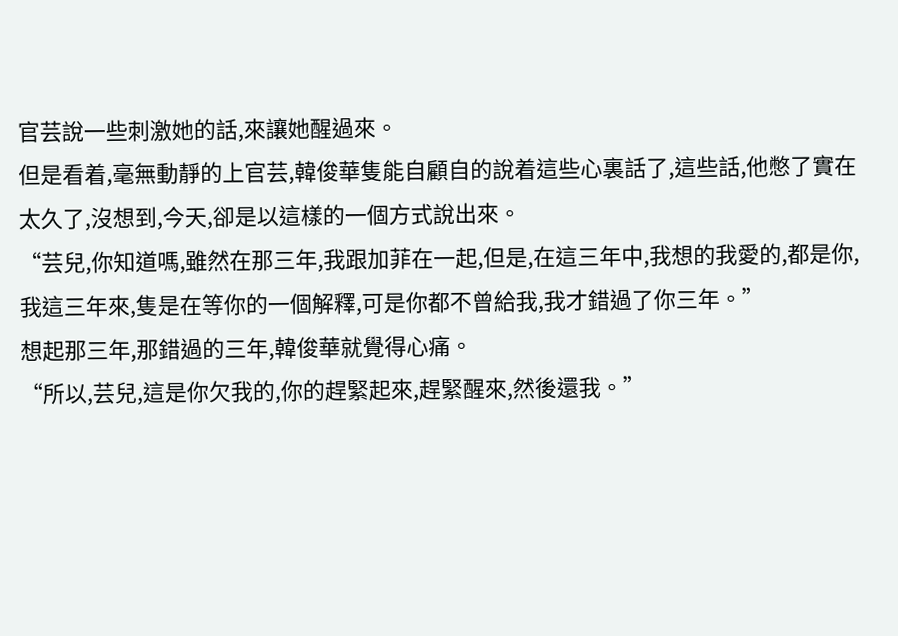官芸說一些刺激她的話,來讓她醒過來。
但是看着,毫無動靜的上官芸,韓俊華隻能自顧自的說着這些心裏話了,這些話,他憋了實在太久了,沒想到,今天,卻是以這樣的一個方式說出來。
“芸兒,你知道嗎,雖然在那三年,我跟加菲在一起,但是,在這三年中,我想的我愛的,都是你,我這三年來,隻是在等你的一個解釋,可是你都不曾給我,我才錯過了你三年。”
想起那三年,那錯過的三年,韓俊華就覺得心痛。
“所以,芸兒,這是你欠我的,你的趕緊起來,趕緊醒來,然後還我。”